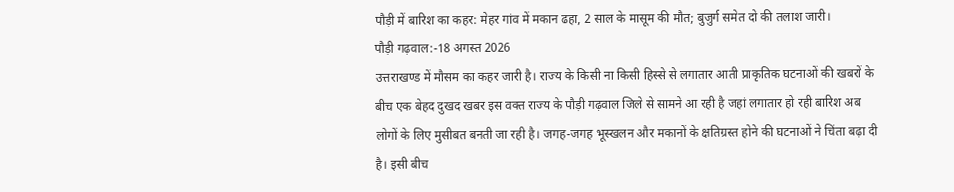पौड़ी में बारिश का कहर: मेहर गांव में मकान ढहा, 2 साल के मासूम की मौत; बुजुर्ग समेत दो की तलाश जारी।
पौड़ी गढ़वाल:-18 अगस्त 2026
उत्तराखण्ड में मौसम का कहर जारी है। राज्य के किसी ना किसी हिस्से से लगातार आती प्राकृतिक घटनाओं की खबरों के बीच एक बेहद दुखद खबर इस वक्त राज्य के पौड़ी गढ़वाल जिले से सामने आ रही है जहां लगातार हो रही बारिश अब लोगों के लिए मुसीबत बनती जा रही है। जगह-जगह भूस्खलन और मकानों के क्षतिग्रस्त होने की घटनाओं ने चिंता बढ़ा दी है। इसी बीच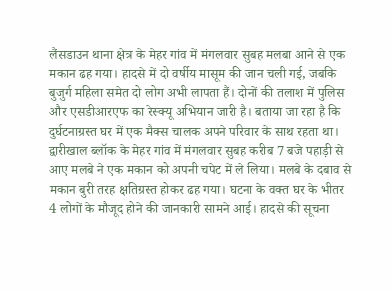लैंसडाउन थाना क्षेत्र के मेहर गांव में मंगलवार सुबह मलबा आने से एक मकान ढह गया। हादसे में दो वर्षीय मासूम की जान चली गई, जबकि बुजुर्ग महिला समेत दो लोग अभी लापता हैं। दोनों की तलाश में पुलिस और एसडीआरएफ का रेस्क्यू अभियान जारी है। बताया जा रहा है कि दुर्घटनाग्रस्त घर में एक मैक्स चालक अपने परिवार के साथ रहता था।
द्वारीखाल ब्लॉक के मेहर गांव में मंगलवार सुबह करीब 7 बजे पहाड़ी से आए मलबे ने एक मकान को अपनी चपेट में ले लिया। मलबे के दबाव से मकान बुरी तरह क्षतिग्रस्त होकर ढह गया। घटना के वक्त घर के भीतर 4 लोगों के मौजूद होने की जानकारी सामने आई। हादसे की सूचना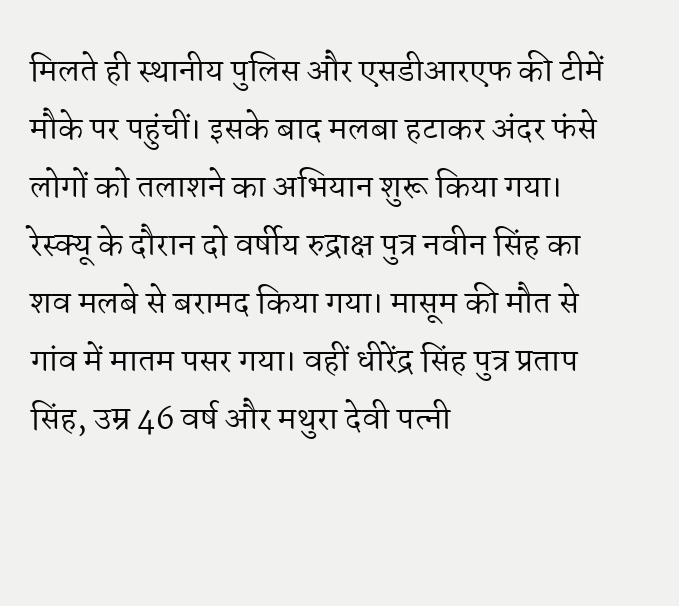मिलते ही स्थानीय पुलिस और एसडीआरएफ की टीमें मौके पर पहुंचीं। इसके बाद मलबा हटाकर अंदर फंसे लोगों को तलाशने का अभियान शुरू किया गया।
रेस्क्यू के दौरान दो वर्षीय रुद्राक्ष पुत्र नवीन सिंह का शव मलबे से बरामद किया गया। मासूम की मौत से गांव में मातम पसर गया। वहीं धीरेंद्र सिंह पुत्र प्रताप सिंह, उम्र 46 वर्ष और मथुरा देवी पत्नी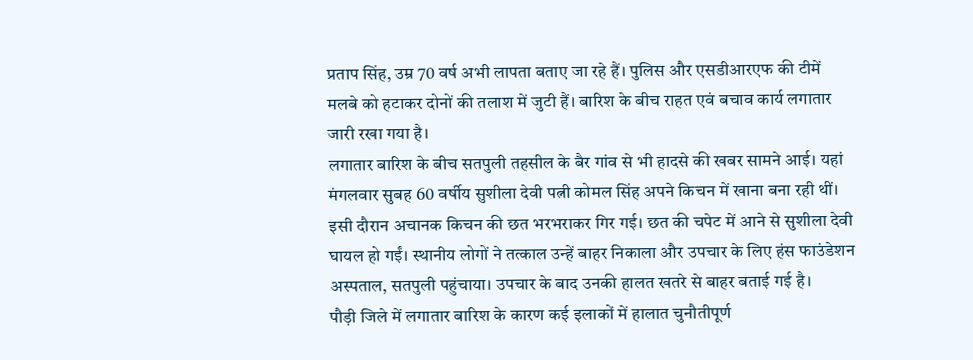प्रताप सिंह, उम्र 70 वर्ष अभी लापता बताए जा रहे हैं। पुलिस और एसडीआरएफ की टीमें मलबे को हटाकर दोनों की तलाश में जुटी हैं। बारिश के बीच राहत एवं बचाव कार्य लगातार जारी रखा गया है।
लगातार बारिश के बीच सतपुली तहसील के बैर गांव से भी हादसे की खबर सामने आई। यहां मंगलवार सुबह 60 वर्षीय सुशीला देवी पत्नी कोमल सिंह अपने किचन में खाना बना रही थीं। इसी दौरान अचानक किचन की छत भरभराकर गिर गई। छत की चपेट में आने से सुशीला देवी घायल हो गईं। स्थानीय लोगों ने तत्काल उन्हें बाहर निकाला और उपचार के लिए हंस फाउंडेशन अस्पताल, सतपुली पहुंचाया। उपचार के बाद उनकी हालत खतरे से बाहर बताई गई है।
पौड़ी जिले में लगातार बारिश के कारण कई इलाकों में हालात चुनौतीपूर्ण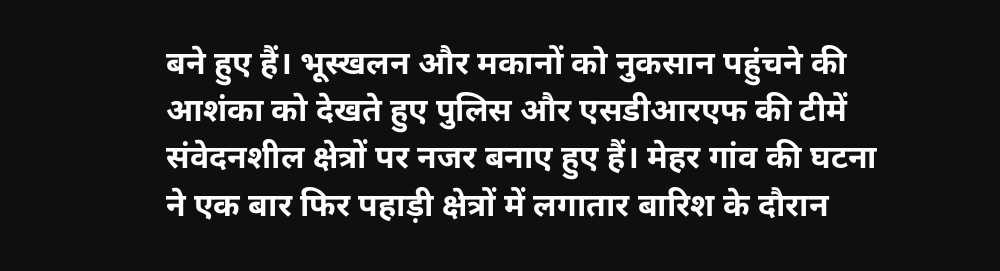बने हुए हैं। भूस्खलन और मकानों को नुकसान पहुंचने की आशंका को देखते हुए पुलिस और एसडीआरएफ की टीमें संवेदनशील क्षेत्रों पर नजर बनाए हुए हैं। मेहर गांव की घटना ने एक बार फिर पहाड़ी क्षेत्रों में लगातार बारिश के दौरान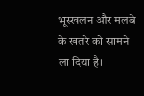भूस्खलन और मलबे के खतरे को सामने ला दिया है।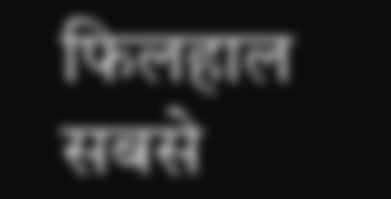फिलहाल सबसे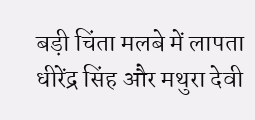बड़ी चिंता मलबे में लापता धीरेंद्र सिंह और मथुरा देवी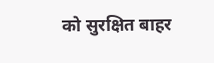को सुरक्षित बाहर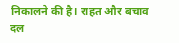निकालने की है। राहत और बचाव दल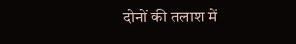दोनों की तलाश में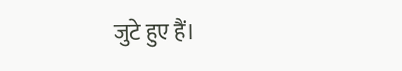जुटे हुए हैं।